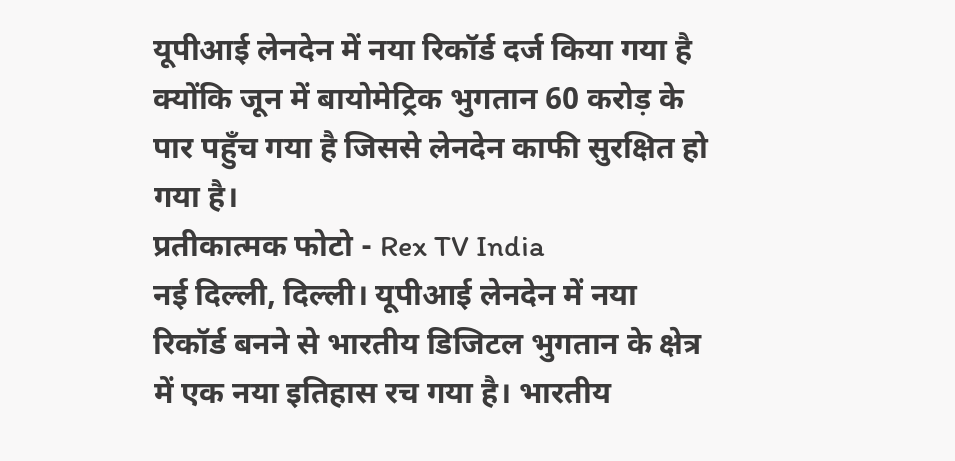यूपीआई लेनदेन में नया रिकॉर्ड दर्ज किया गया है क्योंकि जून में बायोमेट्रिक भुगतान 60 करोड़ के पार पहुँच गया है जिससे लेनदेन काफी सुरक्षित हो गया है।
प्रतीकात्मक फोटो - Rex TV India
नई दिल्ली, दिल्ली। यूपीआई लेनदेन में नया रिकॉर्ड बनने से भारतीय डिजिटल भुगतान के क्षेत्र में एक नया इतिहास रच गया है। भारतीय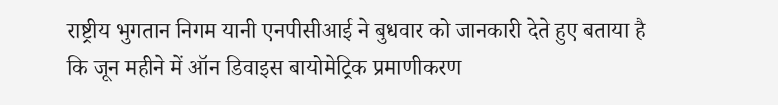राष्ट्रीय भुगतान निगम यानी एनपीसीआई ने बुधवार को जानकारी देते हुए बताया है कि जून महीने में ऑन डिवाइस बायोमेट्रिक प्रमाणीकरण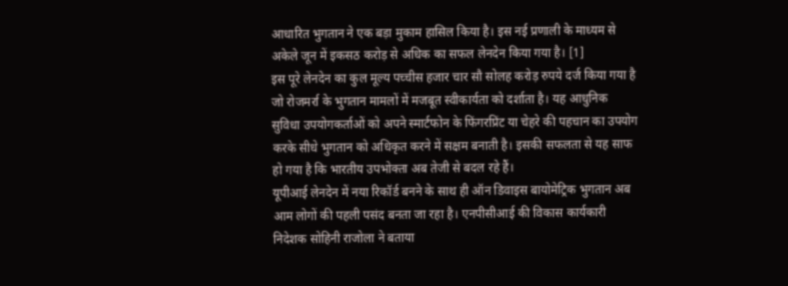आधारित भुगतान ने एक बड़ा मुकाम हासिल किया है। इस नई प्रणाली के माध्यम से अकेले जून में इकसठ करोड़ से अधिक का सफल लेनदेन किया गया है। [1]
इस पूरे लेनदेन का कुल मूल्य पच्चीस हजार चार सौ सोलह करोड़ रुपये दर्ज किया गया है जो रोजमर्रा के भुगतान मामलों में मजबूत स्वीकार्यता को दर्शाता है। यह आधुनिक सुविधा उपयोगकर्ताओं को अपने स्मार्टफोन के फिंगरप्रिंट या चेहरे की पहचान का उपयोग करके सीधे भुगतान को अधिकृत करने में सक्षम बनाती है। इसकी सफलता से यह साफ हो गया है कि भारतीय उपभोक्ता अब तेजी से बदल रहे हैं।
यूपीआई लेनदेन में नया रिकॉर्ड बनने के साथ ही ऑन डिवाइस बायोमेट्रिक भुगतान अब आम लोगों की पहली पसंद बनता जा रहा है। एनपीसीआई की विकास कार्यकारी निदेशक सोहिनी राजोला ने बताया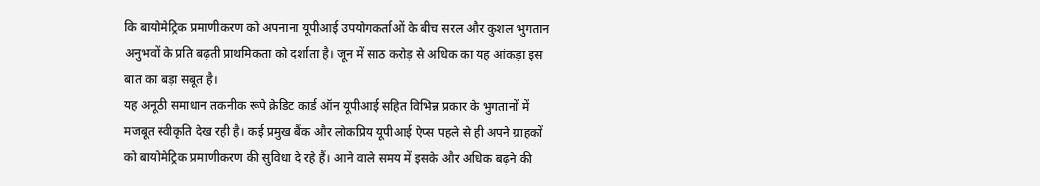कि बायोमेट्रिक प्रमाणीकरण को अपनाना यूपीआई उपयोगकर्ताओं के बीच सरल और कुशल भुगतान अनुभवों के प्रति बढ़ती प्राथमिकता को दर्शाता है। जून में साठ करोड़ से अधिक का यह आंकड़ा इस बात का बड़ा सबूत है।
यह अनूठी समाधान तकनीक रूपे क्रेडिट कार्ड ऑन यूपीआई सहित विभिन्न प्रकार के भुगतानों में मजबूत स्वीकृति देख रही है। कई प्रमुख बैंक और लोकप्रिय यूपीआई ऐप्स पहले से ही अपने ग्राहकों को बायोमेट्रिक प्रमाणीकरण की सुविधा दे रहे हैं। आने वाले समय में इसके और अधिक बढ़ने की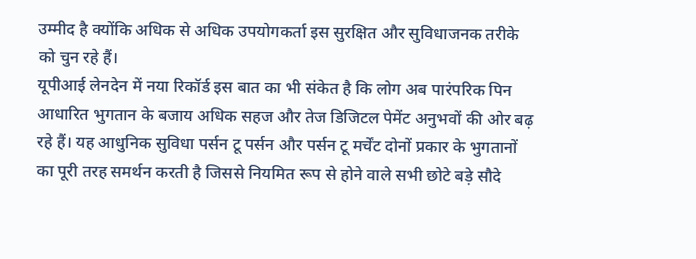उम्मीद है क्योंकि अधिक से अधिक उपयोगकर्ता इस सुरक्षित और सुविधाजनक तरीके को चुन रहे हैं।
यूपीआई लेनदेन में नया रिकॉर्ड इस बात का भी संकेत है कि लोग अब पारंपरिक पिन आधारित भुगतान के बजाय अधिक सहज और तेज डिजिटल पेमेंट अनुभवों की ओर बढ़ रहे हैं। यह आधुनिक सुविधा पर्सन टू पर्सन और पर्सन टू मर्चेंट दोनों प्रकार के भुगतानों का पूरी तरह समर्थन करती है जिससे नियमित रूप से होने वाले सभी छोटे बड़े सौदे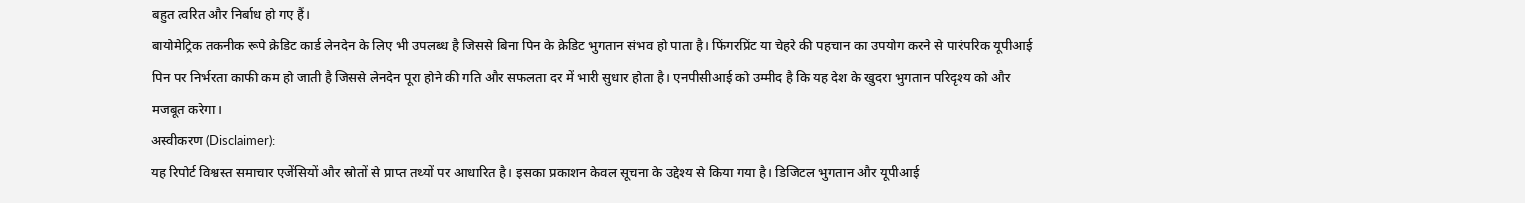बहुत त्वरित और निर्बाध हो गए हैं।
बायोमेट्रिक तकनीक रूपे क्रेडिट कार्ड लेनदेन के लिए भी उपलब्ध है जिससे बिना पिन के क्रेडिट भुगतान संभव हो पाता है। फिंगरप्रिंट या चेहरे की पहचान का उपयोग करने से पारंपरिक यूपीआई पिन पर निर्भरता काफी कम हो जाती है जिससे लेनदेन पूरा होने की गति और सफलता दर में भारी सुधार होता है। एनपीसीआई को उम्मीद है कि यह देश के खुदरा भुगतान परिदृश्य को और मजबूत करेगा।
अस्वीकरण (Disclaimer):
यह रिपोर्ट विश्वस्त समाचार एजेंसियों और स्रोतों से प्राप्त तथ्यों पर आधारित है। इसका प्रकाशन केवल सूचना के उद्देश्य से किया गया है। डिजिटल भुगतान और यूपीआई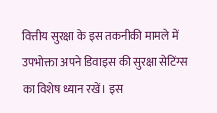वित्तीय सुरक्षा के इस तकनीकी मामले में उपभोक्ता अपने डिवाइस की सुरक्षा सेटिंग्स का विशेष ध्यान रखें। इस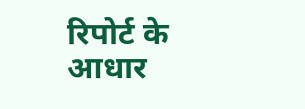रिपोर्ट के आधार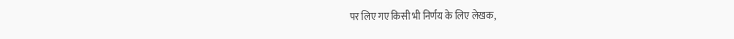पर लिए गए किसी भी निर्णय के लिए लेखक,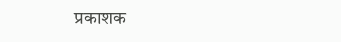प्रकाशक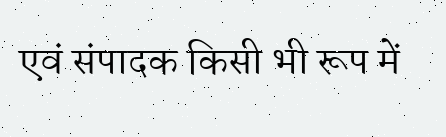एवं संपादक किसी भी रूप में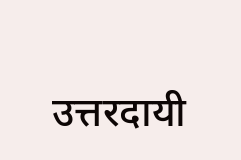उत्तरदायी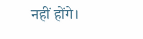नहीं होंगे।